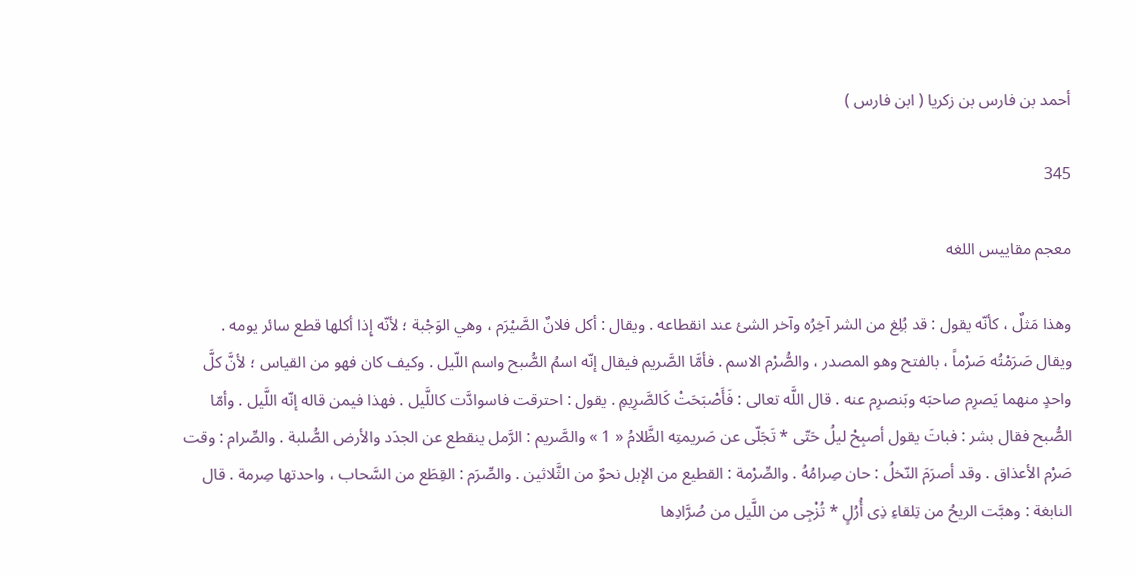أحمد بن فارس بن زكريا ( ابن فارس )

345

معجم مقاييس اللغه

وهذا مَثلٌ ، كأنّه يقول : قد بُلِغ من الشر آخِرُه وآخر الشئ عند انقطاعه . ويقال : أكل فلانٌ الصَّيْرَم ، وهي الوَجْبة ؛ لأنّه إِذا أكلها قطع سائر يومه . ويقال صَرَمْتُه صَرْماً ، بالفتح وهو المصدر ، والصُّرْم الاسم . فأمَّا الصَّريم فيقال إنّه اسمُ الصُّبح واسم اللّيل . وكيف كان فهو من القياس ؛ لأنَّ كلَّ واحدٍ منهما يَصرِم صاحبَه وبَنصرِم عنه . قال اللَّه تعالى : فَأَصْبَحَتْ كَالصَّرِيمِ . يقول : احترقت فاسوادَّت كاللَّيل . فهذا فيمن قاله إنّه اللَّيل . وأمّا الصُّبح فقال بشر : فباتَ يقول أصبِحْ ليلُ حَتّى * تَجَلّى عن صَريمتِه الظَّلامُ « 1 » والصَّريم : الرَّمل ينقطع عن الجدَد والأرض الصُّلبة . والصِّرام : وقت صَرْم الأعذاق . وقد أصرَمَ النّخلُ : حان صِرامُهُ . والصِّرْمة : القطيع من الإبل نحوٌ من الثَّلاثين . والصِّرَم : القِطَع من السَّحاب ، واحدتها صِرمة . قال النابغة : وهبَّت الريحُ من تِلقاءِ ذِى أُرُلٍ * تُزْجِى من اللَّيل من صُرَّادِها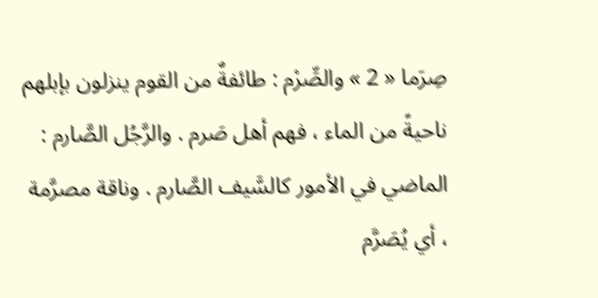صِرَما « 2 » والصِّرْم : طائفةٌ من القوم ينزلون بإبلهم ناحيةً من الماء ، فهم أهل صَرم . والرَّجُل الصَّارم : الماضي في الأمور كالسَّيف الصَّارم . وناقة مصرَّمة ، أي يُصَرَّم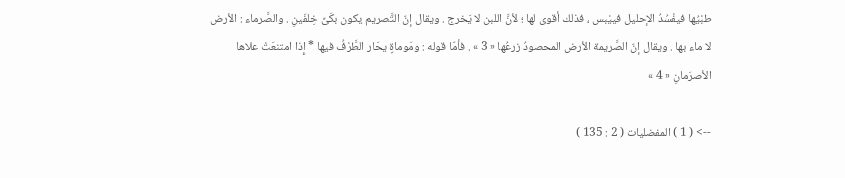طبْيُها فيفْسُدُ الإحليل فييْبس ، فذلك أقوى لها ؛ لأنَّ اللبن لا يَخرج . ويقال إنّ التَّصريم يكون بكَىِّ خِلفَينِ . والصَّرماء : الأرض لا ماء بها . ويقال إنّ الصَّريمة الأرض المحصودُ زرعُها « 3 » . فأمّا قوله : ومَوماةٍ يحَار الطَّرْفُ فيها * إِذا امتنعَتْ علاها الأصرَمانِ « 4 »

--> ( 1 ) المفضليات ( 2 : 135 )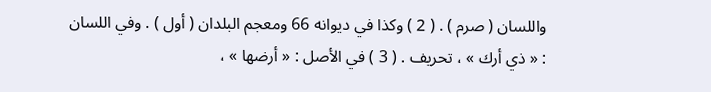واللسان ( صرم ) . ( 2 ) وكذا في ديوانه 66 ومعجم البلدان ( أول ) . وفي اللسان : « ذي أرك » ، تحريف . ( 3 ) في الأصل : « أرضها » ،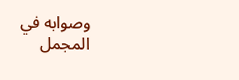وصوابه في المجمل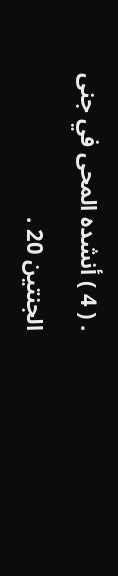. ( 4 ) أنشده المحى في جنى الجنتين 20 .